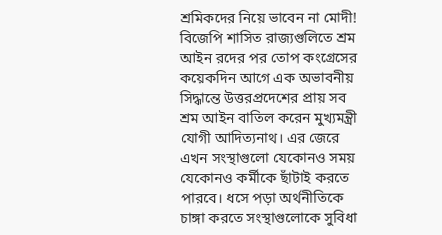শ্রমিকদের নিয়ে ভাবেন না মোদী! বিজেপি শাসিত রাজ্যগুলিতে শ্রম আইন রদের পর তোপ কংগ্রেসের
কয়েকদিন আগে এক অভাবনীয় সিদ্ধান্তে উত্তরপ্রদেশের প্রায় সব শ্রম আইন বাতিল করেন মুখ্যমন্ত্রী যোগী আদিত্যনাথ। এর জেরে এখন সংস্থাগুলো যেকোনও সময় যেকোনও কর্মীকে ছাঁটাই করতে পারবে। ধসে পড়া অর্থনীতিকে চাঙ্গা করতে সংস্থাগুলোকে সুবিধা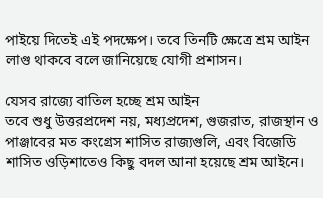পাইয়ে দিতেই এই পদক্ষেপ। তবে তিনটি ক্ষেত্রে শ্রম আইন লাগু থাকবে বলে জানিয়েছে যোগী প্রশাসন।

যেসব রাজ্যে বাতিল হচ্ছে শ্রম আইন
তবে শুধু উত্তরপ্রদেশ নয়, মধ্যপ্রদেশ, গুজরাত, রাজস্থান ও পাঞ্জাবের মত কংগ্রেস শাসিত রাজ্যগুলি, এবং বিজেডি শাসিত ওড়িশাতেও কিছু বদল আনা হয়েছে শ্রম আইনে।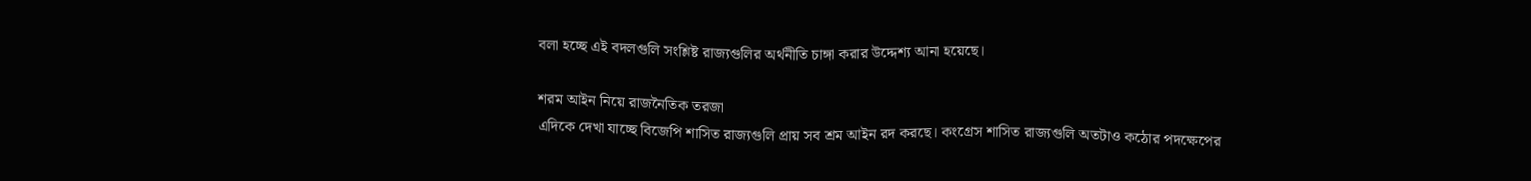বলা হচ্ছে এই বদলগুলি সংশ্লিষ্ট রাজ্যগুলির অর্থনীতি চাঙ্গা করার উদ্দেশ্য আনা হয়েছে।

শরম আইন নিয়ে রাজনৈতিক তরজা
এদিকে দেখা যাচ্ছে বিজেপি শাসিত রাজ্যগুলি প্রায় সব শ্রম আইন রদ করছে। কংগ্রেস শাসিত রাজ্যগুলি অতটাও কঠোর পদক্ষেপের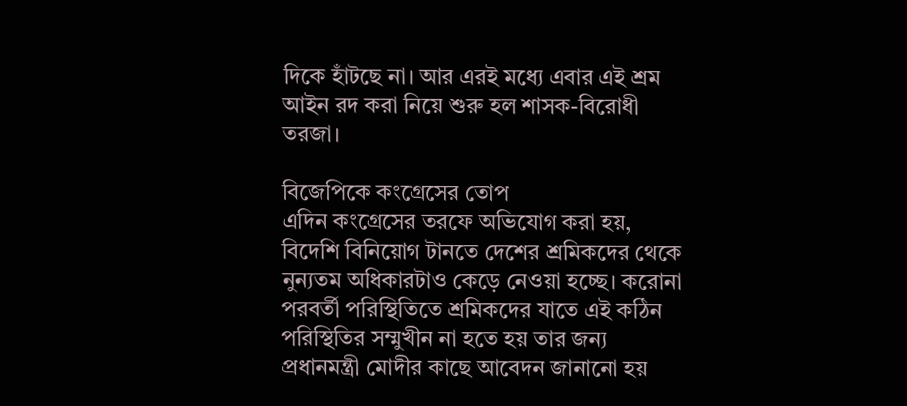দিকে হাঁটছে না। আর এরই মধ্যে এবার এই শ্রম আইন রদ করা নিয়ে শুরু হল শাসক-বিরোধী তরজা।

বিজেপিকে কংগ্রেসের তোপ
এদিন কংগ্রেসের তরফে অভিযোগ করা হয়, বিদেশি বিনিয়োগ টানতে দেশের শ্রমিকদের থেকে নুন্যতম অধিকারটাও কেড়ে নেওয়া হচ্ছে। করোনা পরবর্তী পরিস্থিতিতে শ্রমিকদের যাতে এই কঠিন পরিস্থিতির সম্মুখীন না হতে হয় তার জন্য প্রধানমন্ত্রী মোদীর কাছে আবেদন জানানো হয়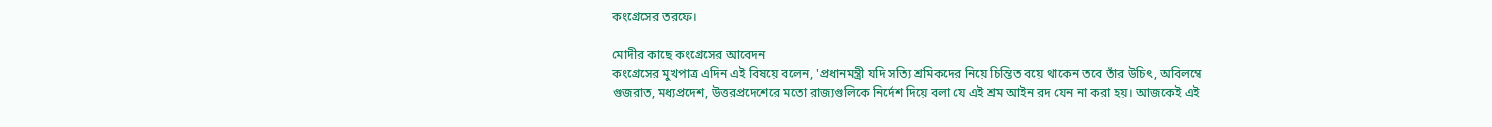কংগ্রেসের তরফে।

মোদীর কাছে কংগ্রেসের আবেদন
কংগ্রেসের মুখপাত্র এদিন এই বিষয়ে বলেন, 'প্রধানমন্ত্রী যদি সত্যি শ্রমিকদের নিয়ে চিন্তিত বয়ে থাকেন তবে তাঁর উচিৎ, অবিলম্বে গুজরাত, মধ্যপ্রদেশ, উত্তরপ্রদেশেরে মতো রাজ্যগুলিকে নির্দেশ দিয়ে বলা যে এই শ্রম আইন রদ যেন না করা হয়। আজকেই এই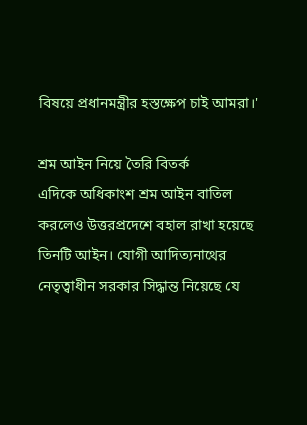বিষয়ে প্রধানমন্ত্রীর হস্তক্ষেপ চাই আমরা।'

শ্রম আইন নিয়ে তৈরি বিতর্ক
এদিকে অধিকাংশ শ্রম আইন বাতিল করলেও উত্তরপ্রদেশে বহাল রাখা হয়েছে তিনটি আইন। যোগী আদিত্যনাথের নেতৃত্বাধীন সরকার সিদ্ধান্ত নিয়েছে যে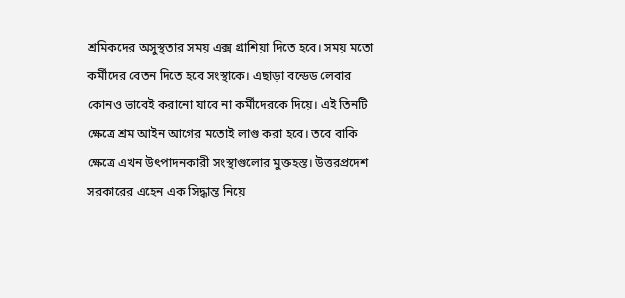শ্রমিকদের অসুস্থতার সময় এক্স গ্রাশিয়া দিতে হবে। সময় মতো কর্মীদের বেতন দিতে হবে সংস্থাকে। এছাড়া বন্ডেড লেবার কোনও ভাবেই করানো যাবে না কর্মীদেরকে দিয়ে। এই তিনটি ক্ষেত্রে শ্রম আইন আগের মতোই লাগু করা হবে। তবে বাকি ক্ষেত্রে এখন উৎপাদনকারী সংস্থাগুলোর মুক্তহস্ত। উত্তরপ্রদেশ সরকারের এহেন এক সিদ্ধান্ত নিয়ে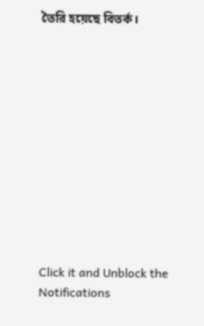তৈরি হয়েছে বিতর্ক।












Click it and Unblock the Notifications